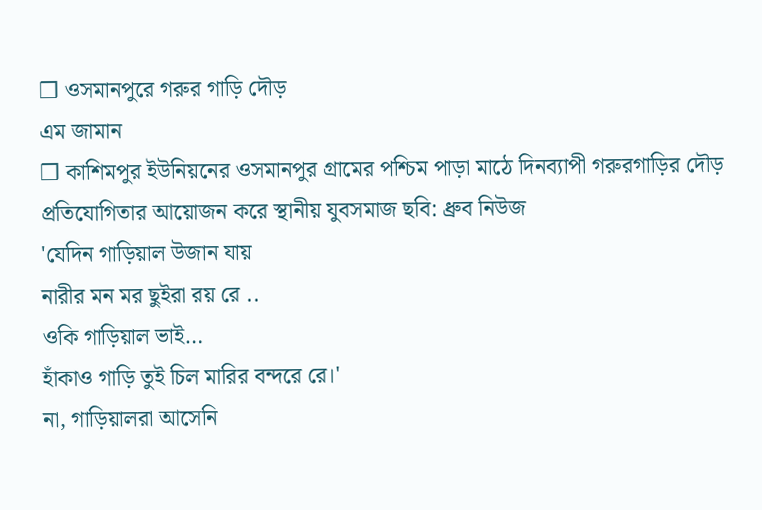❒ ওসমানপুরে গরুর গাড়ি দৌড়
এম জামান
❒ কাশিমপুর ইউনিয়নের ওসমানপুর গ্রামের পশ্চিম পাড়া মাঠে দিনব্যাপী গরুরগাড়ির দৌড় প্রতিযোগিতার আয়োজন করে স্থানীয় যুবসমাজ ছবি: ধ্রুব নিউজ
'যেদিন গাড়িয়াল উজান যায়
নারীর মন মর ছুইরা রয় রে ..
ওকি গাড়িয়াল ভাই…
হাঁকাও গাড়ি তুই চিল মারির বন্দরে রে।'
না, গাড়িয়ালরা আসেনি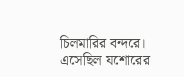চিলমারির বন্দরে। এসেছিল যশোরের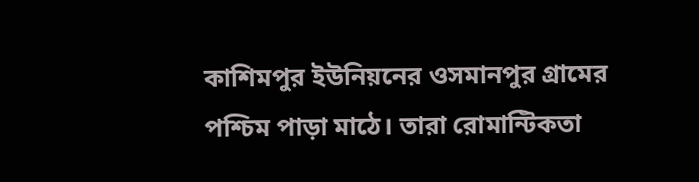কাশিমপুর ইউনিয়নের ওসমানপুর গ্রামের পশ্চিম পাড়া মাঠে। তারা রোমান্টিকতা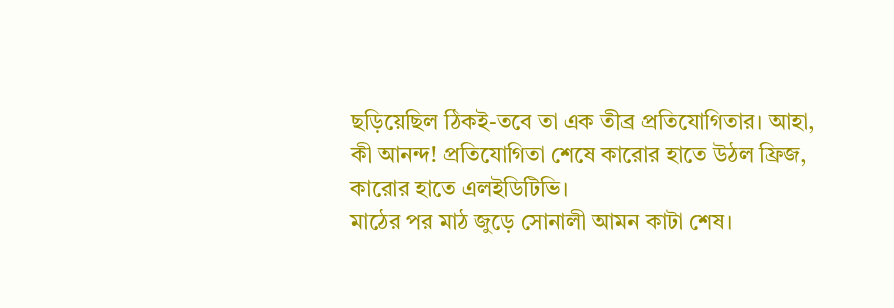ছড়িয়েছিল ঠিকই-তবে তা এক তীব্র প্রতিযোগিতার। আহা, কী আনন্দ! প্রতিযোগিতা শেষে কারোর হাতে উঠল ফ্রিজ, কারোর হাতে এলইডিটিভি।
মাঠের পর মাঠ জুড়ে সোনালী আমন কাটা শেষ।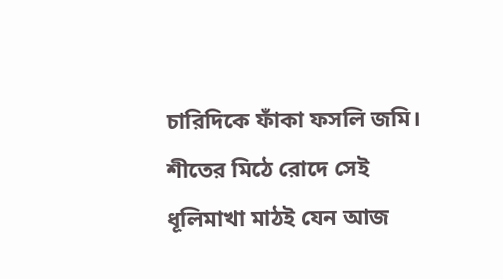চারিদিকে ফাঁকা ফসলি জমি। শীতের মিঠে রোদে সেই ধূলিমাখা মাঠই যেন আজ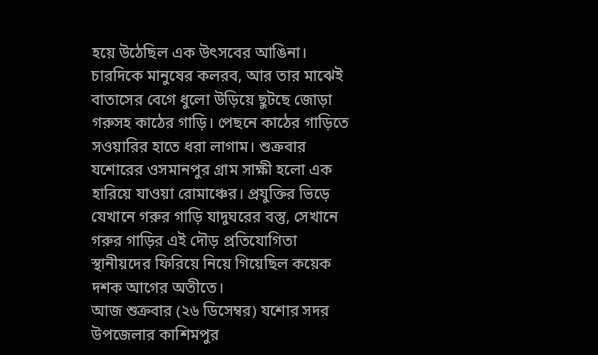হয়ে উঠেছিল এক উৎসবের আঙিনা। চারদিকে মানুষের কলরব, আর তার মাঝেই বাতাসের বেগে ধুলো উড়িয়ে ছুটছে জোড়া গরুসহ কাঠের গাড়ি। পেছনে কাঠের গাড়িতে সওয়ারির হাতে ধরা লাগাম। শুক্রবার যশোরের ওসমানপুর গ্রাম সাক্ষী হলো এক হারিয়ে যাওয়া রোমাঞ্চের। প্রযুক্তির ভিড়ে যেখানে গরুর গাড়ি যাদুঘরের বস্তু, সেখানে গরুর গাড়ির এই দৌড় প্রতিযোগিতা স্থানীয়দের ফিরিয়ে নিয়ে গিয়েছিল কয়েক দশক আগের অতীতে।
আজ শুক্রবার (২৬ ডিসেম্বর) যশোর সদর উপজেলার কাশিমপুর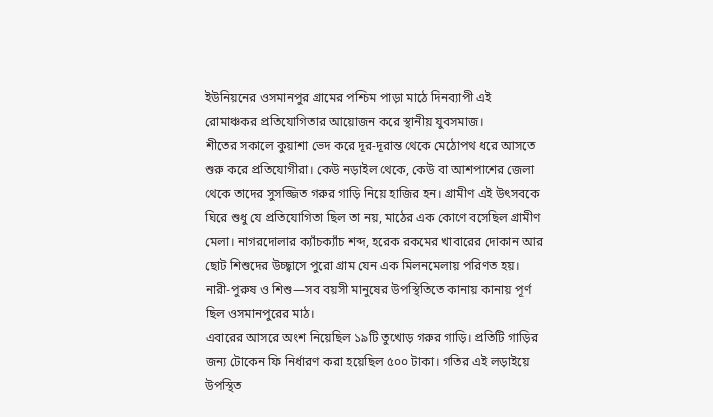ইউনিয়নের ওসমানপুর গ্রামের পশ্চিম পাড়া মাঠে দিনব্যাপী এই রোমাঞ্চকর প্রতিযোগিতার আয়োজন করে স্থানীয় যুবসমাজ।
শীতের সকালে কুয়াশা ভেদ করে দূর-দূরান্ত থেকে মেঠোপথ ধরে আসতে শুরু করে প্রতিযোগীরা। কেউ নড়াইল থেকে, কেউ বা আশপাশের জেলা থেকে তাদের সুসজ্জিত গরুর গাড়ি নিয়ে হাজির হন। গ্রামীণ এই উৎসবকে ঘিরে শুধু যে প্রতিযোগিতা ছিল তা নয়, মাঠের এক কোণে বসেছিল গ্রামীণ মেলা। নাগরদোলার ক্যাঁচক্যাঁচ শব্দ, হরেক রকমের খাবারের দোকান আর ছোট শিশুদের উচ্ছ্বাসে পুরো গ্রাম যেন এক মিলনমেলায় পরিণত হয়। নারী-পুরুষ ও শিশু—সব বয়সী মানুষের উপস্থিতিতে কানায় কানায় পূর্ণ ছিল ওসমানপুরের মাঠ।
এবারের আসরে অংশ নিয়েছিল ১৯টি তুখোড় গরুর গাড়ি। প্রতিটি গাড়ির জন্য টোকেন ফি নির্ধারণ করা হয়েছিল ৫০০ টাকা। গতির এই লড়াইয়ে উপস্থিত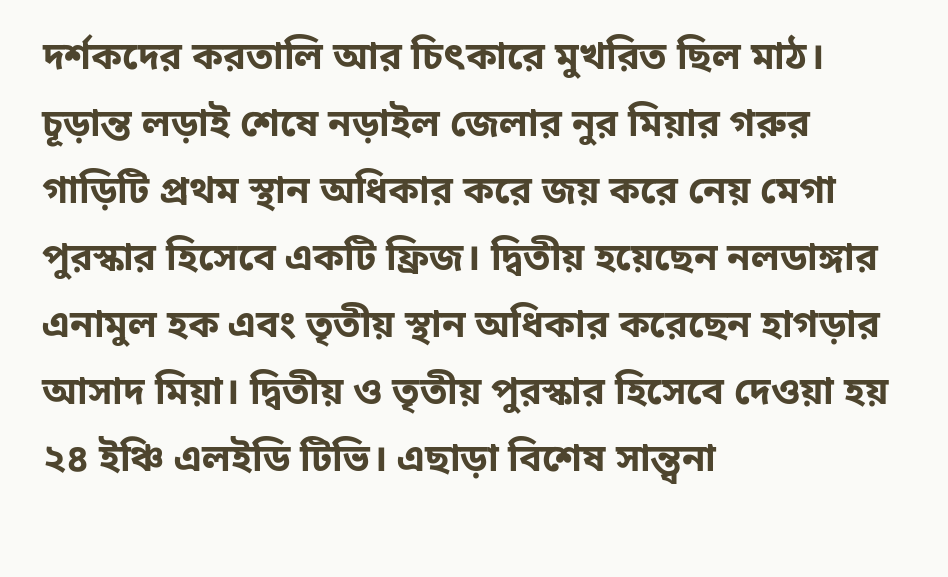দর্শকদের করতালি আর চিৎকারে মুখরিত ছিল মাঠ। চূড়ান্ত লড়াই শেষে নড়াইল জেলার নুর মিয়ার গরুর গাড়িটি প্রথম স্থান অধিকার করে জয় করে নেয় মেগা পুরস্কার হিসেবে একটি ফ্রিজ। দ্বিতীয় হয়েছেন নলডাঙ্গার এনামুল হক এবং তৃতীয় স্থান অধিকার করেছেন হাগড়ার আসাদ মিয়া। দ্বিতীয় ও তৃতীয় পুরস্কার হিসেবে দেওয়া হয় ২৪ ইঞ্চি এলইডি টিভি। এছাড়া বিশেষ সান্ত্বনা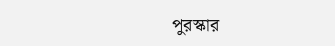পুরস্কার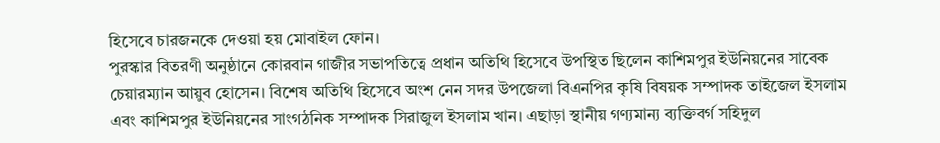হিসেবে চারজনকে দেওয়া হয় মোবাইল ফোন।
পুরস্কার বিতরণী অনুষ্ঠানে কোরবান গাজীর সভাপতিত্বে প্রধান অতিথি হিসেবে উপস্থিত ছিলেন কাশিমপুর ইউনিয়নের সাবেক চেয়ারম্যান আয়ুব হোসেন। বিশেষ অতিথি হিসেবে অংশ নেন সদর উপজেলা বিএনপির কৃষি বিষয়ক সম্পাদক তাইজেল ইসলাম এবং কাশিমপুর ইউনিয়নের সাংগঠনিক সম্পাদক সিরাজুল ইসলাম খান। এছাড়া স্থানীয় গণ্যমান্য ব্যক্তিবর্গ সহিদুল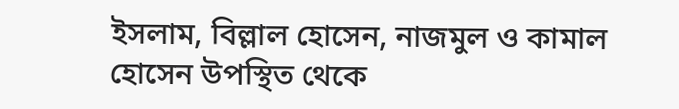ইসলাম, বিল্লাল হোসেন, নাজমুল ও কামাল হোসেন উপস্থিত থেকে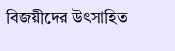বিজয়ীদের উৎসাহিত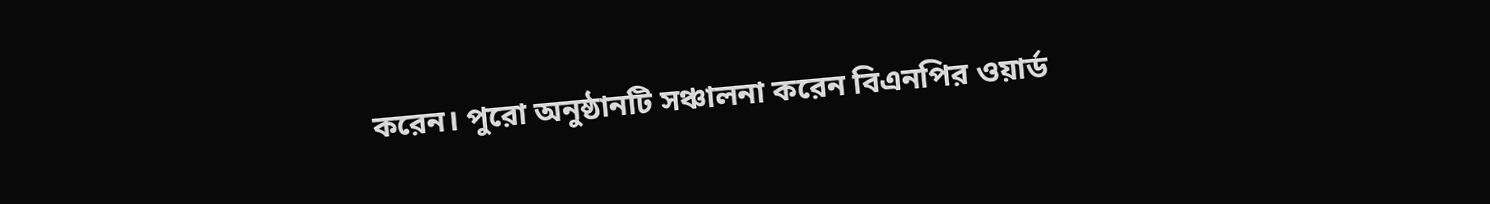করেন। পুরো অনুষ্ঠানটি সঞ্চালনা করেন বিএনপির ওয়ার্ড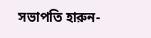সভাপতি হারুন-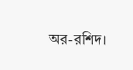অর-রশিদ।